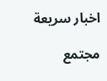اخبار سريعة

مجتمع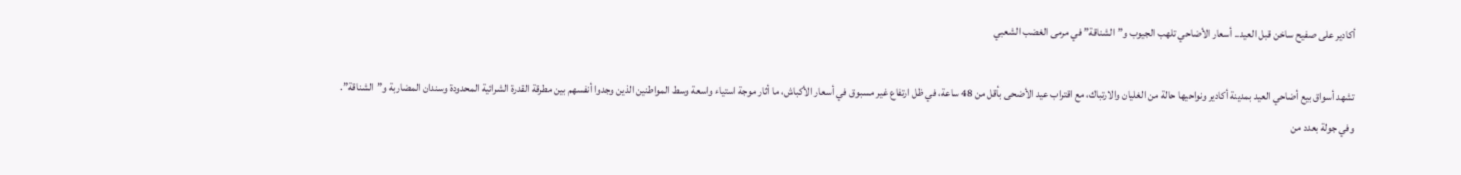أكادير على صفيح ساخن قبل العيد.. أسعار الأضاحي تلهب الجيوب و”الشناقة” في مرمى الغضب الشعبي

تشهد أسواق بيع أضاحي العيد بمدينة أكادير ونواحيها حالة من الغليان والارتباك، مع اقتراب عيد الأضحى بأقل من 48 ساعة، في ظل ارتفاع غير مسبوق في أسعار الأكباش، ما أثار موجة استياء واسعة وسط المواطنين الذين وجدوا أنفسهم بين مطرقة القدرة الشرائية المحدودة وسندان المضاربة و”الشناقة”.
وفي جولة بعدد من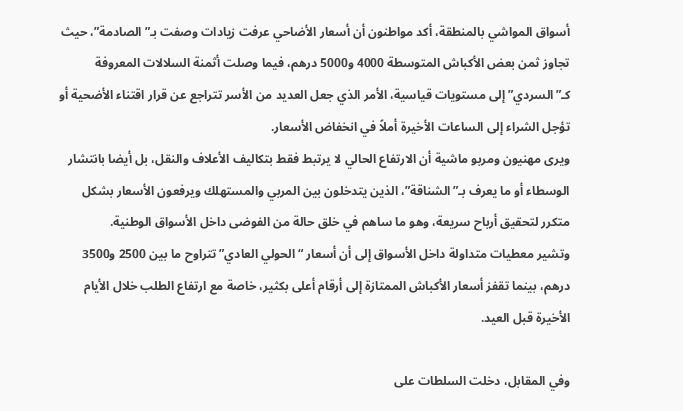أسواق المواشي بالمنطقة، أكد مواطنون أن أسعار الأضاحي عرفت زيادات وصفت بـ”الصادمة”، حيث تجاوز ثمن بعض الأكباش المتوسطة 4000 و5000 درهم، فيما وصلت أثمنة السلالات المعروفة كـ”السردي” إلى مستويات قياسية، الأمر الذي جعل العديد من الأسر تتراجع عن قرار اقتناء الأضحية أو تؤجل الشراء إلى الساعات الأخيرة أملاً في انخفاض الأسعار.
ويرى مهنيون ومربو ماشية أن الارتفاع الحالي لا يرتبط فقط بتكاليف الأعلاف والنقل، بل أيضا بانتشار الوسطاء أو ما يعرف بـ”الشناقة”، الذين يتدخلون بين المربي والمستهلك ويرفعون الأسعار بشكل متكرر لتحقيق أرباح سريعة، وهو ما ساهم في خلق حالة من الفوضى داخل الأسواق الوطنية.
وتشير معطيات متداولة داخل الأسواق إلى أن أسعار “الحولي العادي” تتراوح ما بين 2500 و3500 درهم، بينما تقفز أسعار الأكباش الممتازة إلى أرقام أعلى بكثير، خاصة مع ارتفاع الطلب خلال الأيام الأخيرة قبل العيد.

وفي المقابل، دخلت السلطات على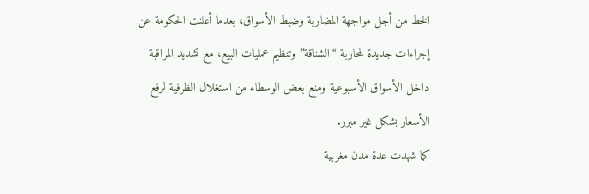الخط من أجل مواجهة المضاربة وضبط الأسواق، بعدما أعلنت الحكومة عن إجراءات جديدة لمحاربة “الشناقة” وتنظيم عمليات البيع، مع تشديد المراقبة داخل الأسواق الأسبوعية ومنع بعض الوسطاء من استغلال الظرفية لرفع الأسعار بشكل غير مبرر.
كما شهدت عدة مدن مغربية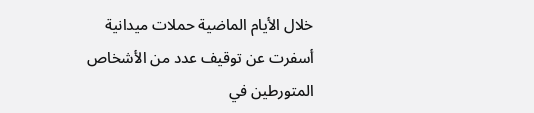خلال الأيام الماضية حملات ميدانية أسفرت عن توقيف عدد من الأشخاص المتورطين في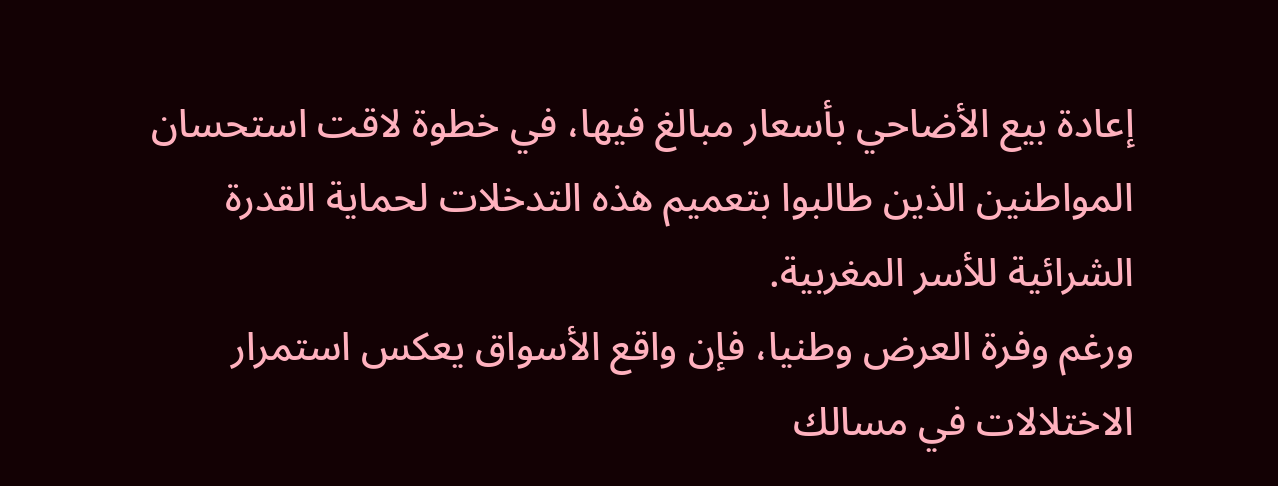إعادة بيع الأضاحي بأسعار مبالغ فيها، في خطوة لاقت استحسان المواطنين الذين طالبوا بتعميم هذه التدخلات لحماية القدرة الشرائية للأسر المغربية.
ورغم وفرة العرض وطنيا، فإن واقع الأسواق يعكس استمرار الاختلالات في مسالك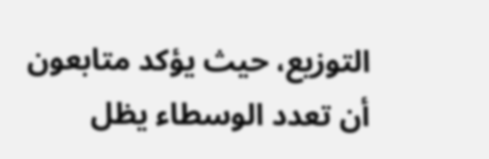التوزيع، حيث يؤكد متابعون أن تعدد الوسطاء يظل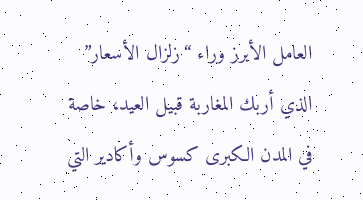العامل الأبرز وراء “زلزال الأسعار” الذي أربك المغاربة قبيل العيد، خاصة في المدن الكبرى كسوس وأكادير التي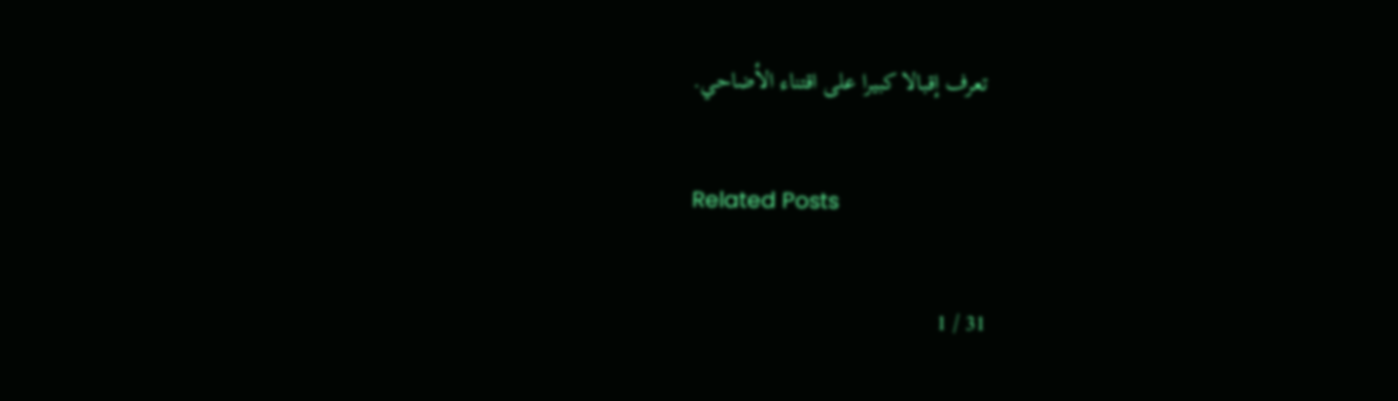تعرف إقبالا كبيرا على اقتناء الأضاحي.

Related Posts

31 / 1